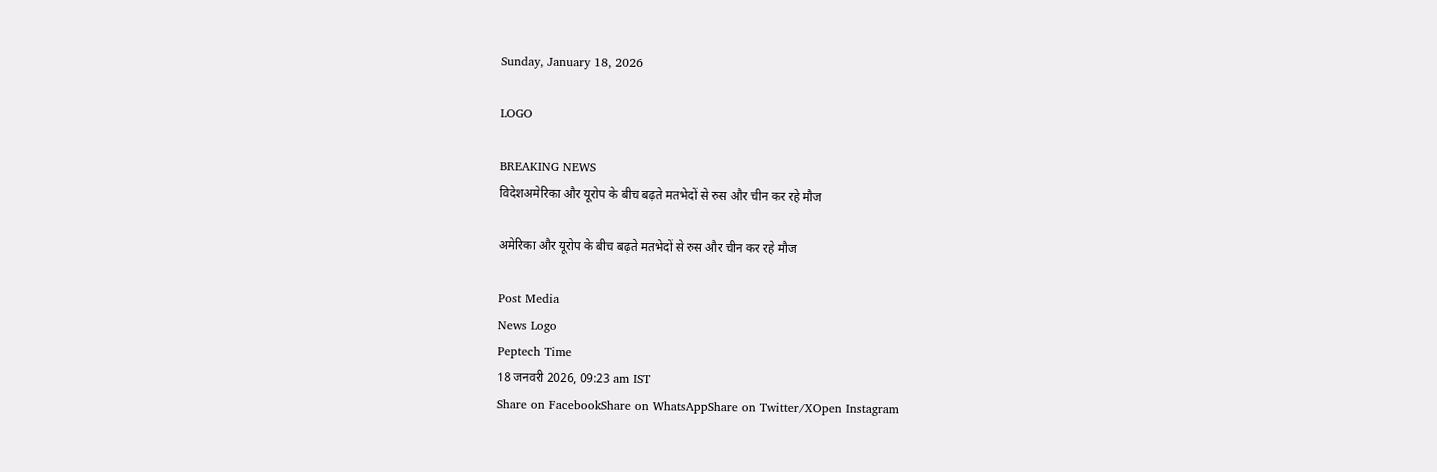Sunday, January 18, 2026

LOGO

BREAKING NEWS
विदेशअमेरिका और यूरोप के बीच बढ़ते मतभेदों से रुस और चीन कर रहे मौज

अमेरिका और यूरोप के बीच बढ़ते मतभेदों से रुस और चीन कर रहे मौज

Post Media
News Logo
Peptech Time
18 जनवरी 2026, 09:23 am IST
Share on FacebookShare on WhatsAppShare on Twitter/XOpen Instagram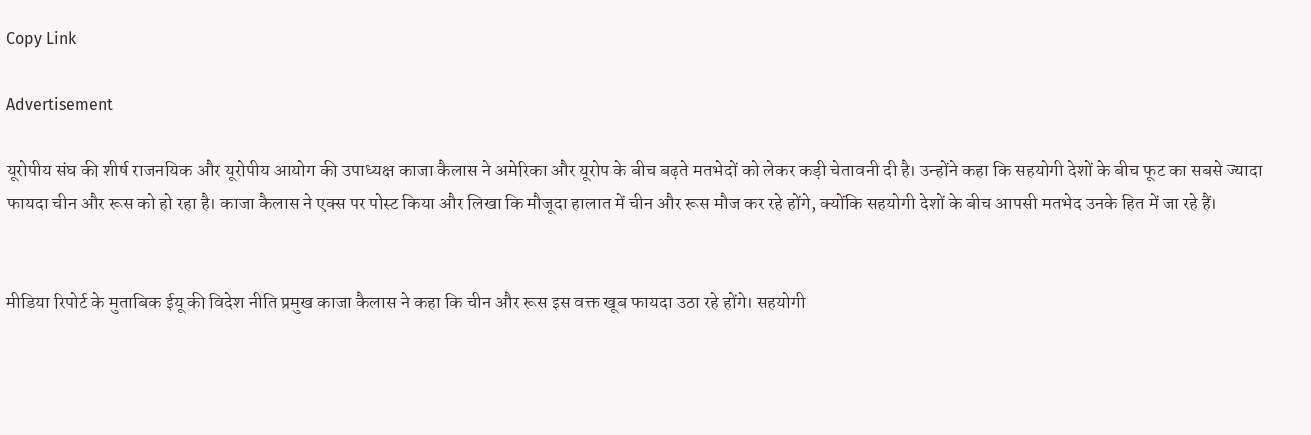Copy Link

Advertisement

यूरोपीय संघ की शीर्ष राजनयिक और यूरोपीय आयोग की उपाध्यक्ष काजा कैलास ने अमेरिका और यूरोप के बीच बढ़ते मतभेदों को लेकर कड़ी चेतावनी दी है। उन्होंने कहा कि सहयोगी देशों के बीच फूट का सबसे ज्यादा फायदा चीन और रूस को हो रहा है। काजा कैलास ने एक्स पर पोस्ट किया और लिखा कि मौजूदा हालात में चीन और रूस मौज कर रहे होंगे, क्योंकि सहयोगी देशों के बीच आपसी मतभेद उनके हित में जा रहे हैं।


मीडिया रिपोर्ट के मुताबिक ईयू की विदेश नीति प्रमुख काजा कैलास ने कहा कि चीन और रूस इस वक्त खूब फायदा उठा रहे होंगे। सहयोगी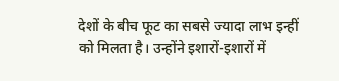देशों के बीच फूट का सबसे ज्यादा लाभ इन्हीं को मिलता है। उन्होंने इशारों-इशारों में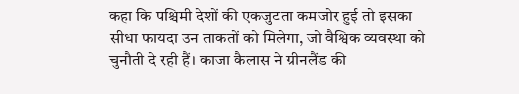कहा कि पश्चिमी देशों की एकजुटता कमजोर हुई तो इसका सीधा फायदा उन ताकतों को मिलेगा, जो वैश्विक व्यवस्था को चुनौती दे रही हैं। काजा कैलास ने ग्रीनलैंड की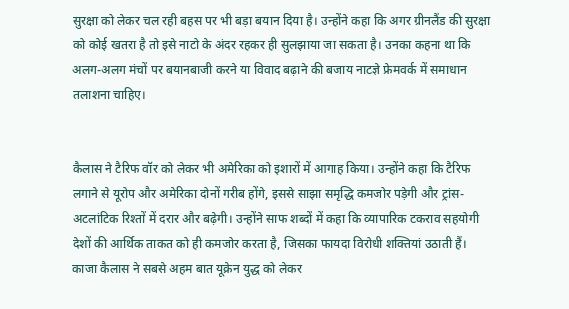सुरक्षा को लेकर चल रही बहस पर भी बड़ा बयान दिया है। उन्होंने कहा कि अगर ग्रीनलैंड की सुरक्षा को कोई खतरा है तो इसे नाटो के अंदर रहकर ही सुलझाया जा सकता है। उनका कहना था कि अलग-अलग मंचों पर बयानबाजी करने या विवाद बढ़ाने की बजाय नाटज्ञे फ्रेमवर्क में समाधान तलाशना चाहिए।


कैलास ने टैरिफ वॉर को लेकर भी अमेरिका को इशारों में आगाह किया। उन्होंने कहा कि टैरिफ लगाने से यूरोप और अमेरिका दोनों गरीब होंगे, इससे साझा समृद्धि कमजोर पड़ेगी और ट्रांस-अटलांटिक रिश्तों में दरार और बढ़ेगी। उन्होंने साफ शब्दों में कहा कि व्यापारिक टकराव सहयोगी देशों की आर्थिक ताकत को ही कमजोर करता है, जिसका फायदा विरोधी शक्तियां उठाती हैं। काजा कैलास ने सबसे अहम बात यूक्रेन युद्ध को लेकर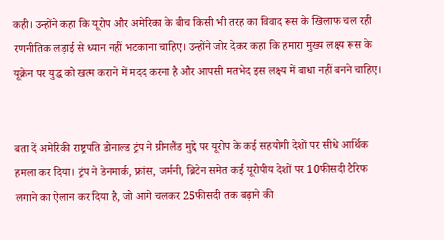कही। उन्होंने कहा कि यूरोप और अमेरिका के बीच किसी भी तरह का विवाद रूस के खिलाफ चल रही रणनीतिक लड़ाई से ध्यान नहीं भटकाना चाहिए। उन्होंने जोर देकर कहा कि हमारा मुख्य लक्ष्य रूस के यूक्रेन पर युद्ध को खत्म कराने में मदद करना है और आपसी मतभेद इस लक्ष्य में बाधा नहीं बनने चाहिए।


बता दें अमेरिकी राष्ट्रपति डोनाल्ड ट्रंप ने ग्रीनलैंड मुद्दे पर यूरोप के कई सहयोगी देशों पर सीधे आर्थिक हमला कर दिया। ट्रंप ने डेनमार्क, फ्रांस, जर्मनी, ब्रिटेन समेत कई यूरोपीय देशों पर 10फीसदी टैरिफ लगाने का ऐलान कर दिया है, जो आगे चलकर 25फीसदी तक बढ़ाने की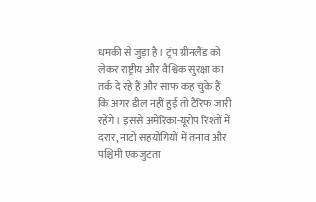धमकी से जुड़ा है। ट्रंप ग्रीनलैंड को लेकर राष्ट्रीय और वैश्विक सुरक्षा का तर्क दे रहे हैं और साफ कह चुके हैं कि अगर डील नहीं हुई तो टैरिफ जारी रहेंगे। इससे अमेरिका-यूरोप रिश्तों में दरार, नाटो सहयोगियों में तनाव और पश्चिमी एकजुटता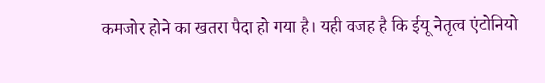कमजोर होने का खतरा पैदा हो गया है। यही वजह है कि ईयू नेतृत्व एंटोनियो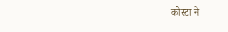कोस्टा ने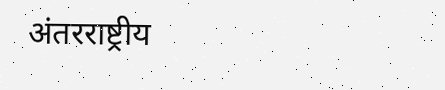अंतरराष्ट्रीय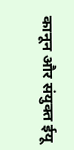कानून और संयुक्त ईयू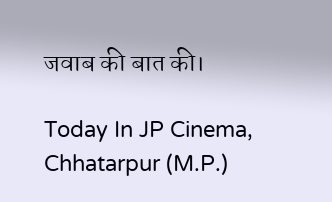जवाब की बात की।

Today In JP Cinema, Chhatarpur (M.P.)